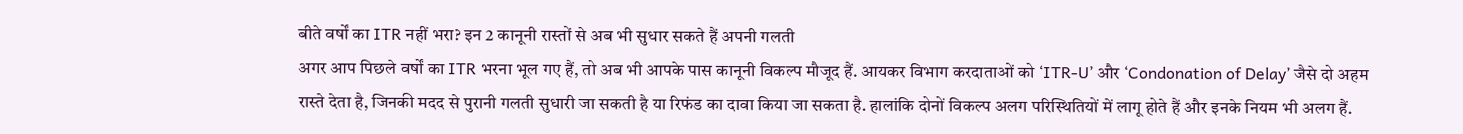बीते वर्षों का ITR नहीं भरा? इन 2 कानूनी रास्तों से अब भी सुधार सकते हैं अपनी गलती
अगर आप पिछले वर्षों का ITR भरना भूल गए हैं, तो अब भी आपके पास कानूनी विकल्प मौजूद हैं. आयकर विभाग करदाताओं को ‘ITR-U’ और ‘Condonation of Delay’ जैसे दो अहम रास्ते देता है, जिनकी मदद से पुरानी गलती सुधारी जा सकती है या रिफंड का दावा किया जा सकता है. हालांकि दोनों विकल्प अलग परिस्थितियों में लागू होते हैं और इनके नियम भी अलग हैं.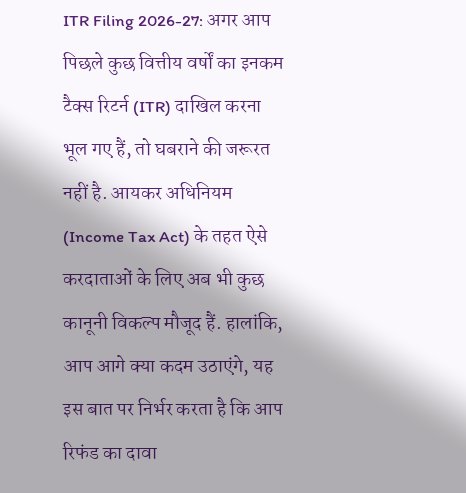ITR Filing 2026-27: अगर आप पिछले कुछ वित्तीय वर्षों का इनकम टैक्स रिटर्न (ITR) दाखिल करना भूल गए हैं, तो घबराने की जरूरत नहीं है. आयकर अधिनियम (Income Tax Act) के तहत ऐसे करदाताओं के लिए अब भी कुछ कानूनी विकल्प मौजूद हैं. हालांकि, आप आगे क्या कदम उठाएंगे, यह इस बात पर निर्भर करता है कि आप रिफंड का दावा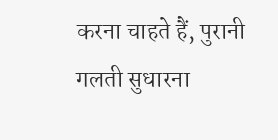करना चाहते हैं, पुरानी गलती सुधारना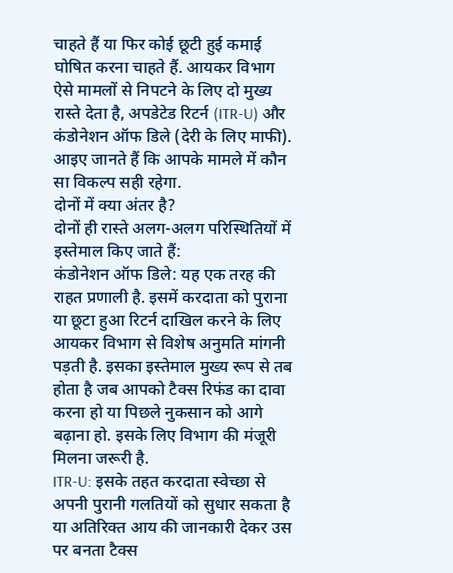चाहते हैं या फिर कोई छूटी हुई कमाई घोषित करना चाहते हैं. आयकर विभाग ऐसे मामलों से निपटने के लिए दो मुख्य रास्ते देता है, अपडेटेड रिटर्न (ITR-U) और कंडोनेशन ऑफ डिले (देरी के लिए माफी). आइए जानते हैं कि आपके मामले में कौन सा विकल्प सही रहेगा.
दोनों में क्या अंतर है?
दोनों ही रास्ते अलग-अलग परिस्थितियों में इस्तेमाल किए जाते हैं:
कंडोनेशन ऑफ डिले: यह एक तरह की राहत प्रणाली है. इसमें करदाता को पुराना या छूटा हुआ रिटर्न दाखिल करने के लिए आयकर विभाग से विशेष अनुमति मांगनी पड़ती है. इसका इस्तेमाल मुख्य रूप से तब होता है जब आपको टैक्स रिफंड का दावा करना हो या पिछले नुकसान को आगे बढ़ाना हो. इसके लिए विभाग की मंजूरी मिलना जरूरी है.
ITR-U: इसके तहत करदाता स्वेच्छा से अपनी पुरानी गलतियों को सुधार सकता है या अतिरिक्त आय की जानकारी देकर उस पर बनता टैक्स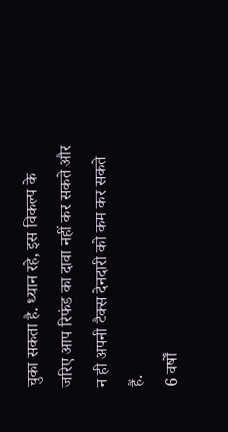चुका सकता है. ध्यान रहे, इस विकल्प के जरिए आप रिफंड का दावा नहीं कर सकते और न ही अपनी टैक्स देनदारी को कम कर सकते हैं.
6 वर्षों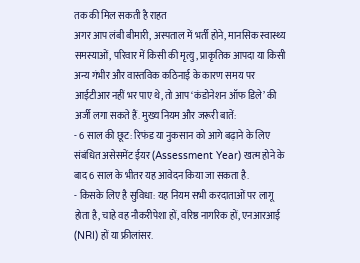तक की मिल सकती है राहत
अगर आप लंबी बीमारी, अस्पताल में भर्ती होने, मानसिक स्वास्थ्य समस्याओं, परिवार में किसी की मृत्यु, प्राकृतिक आपदा या किसी अन्य गंभीर और वास्तविक कठिनाई के कारण समय पर आईटीआर नहीं भर पाए थे, तो आप ‘कंडोनेशन ऑफ डिले’ की अर्जी लगा सकते हैं. मुख्य नियम और जरूरी बातें:
- 6 साल की छूट: रिफंड या नुकसान को आगे बढ़ाने के लिए संबंधित असेसमेंट ईयर (Assessment Year) खत्म होने के बाद 6 साल के भीतर यह आवेदन किया जा सकता है.
- किसके लिए है सुविधा: यह नियम सभी करदाताओं पर लागू होता है, चाहे वह नौकरीपेशा हों, वरिष्ठ नागरिक हों, एनआरआई (NRI) हों या फ्रीलांसर.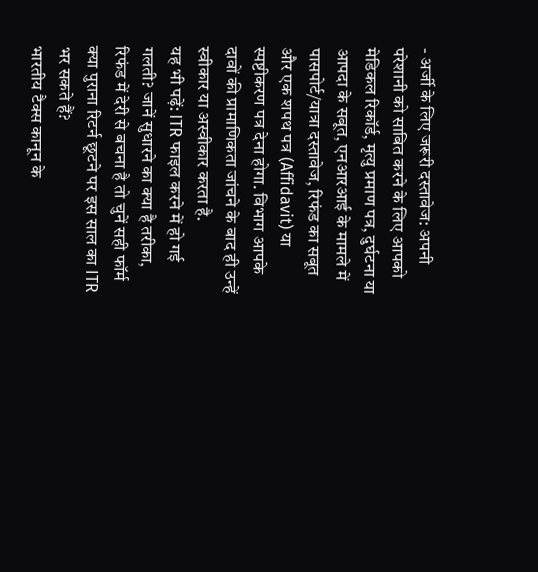- अर्जी के लिए जरूरी दस्तावेज: अपनी परेशानी को साबित करने के लिए आपको मेडिकल रिकॉर्ड, मृत्यु प्रमाण पत्र, दुर्घटना या आपदा के सबूत, एनआरआई के मामले में पासपोर्ट/यात्रा दस्तावेज, रिफंड का सबूत और एक शपथ पत्र (Affidavit) या स्पष्टीकरण पत्र देना होगा. विभाग आपके दावों की प्रामाणिकता जांचने के बाद ही उन्हें स्वीकार या अस्वीकार करता है.
यह भी पढ़ें: ITR फाइल करने में हो गई गलती? जानें सुधारने का क्या है तरीका, रिफंड में देरी से बचना है तो चुनें सही फॉर्म
क्या पुराना रिटर्न छूटने पर इस साल का ITR भर सकते हैं?
भारतीय टैक्स कानून के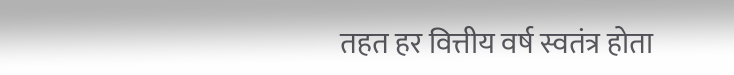तहत हर वित्तीय वर्ष स्वतंत्र होता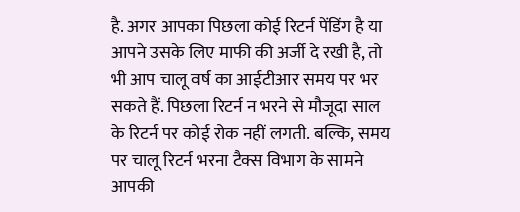है. अगर आपका पिछला कोई रिटर्न पेंडिंग है या आपने उसके लिए माफी की अर्जी दे रखी है, तो भी आप चालू वर्ष का आईटीआर समय पर भर सकते हैं. पिछला रिटर्न न भरने से मौजूदा साल के रिटर्न पर कोई रोक नहीं लगती. बल्कि, समय पर चालू रिटर्न भरना टैक्स विभाग के सामने आपकी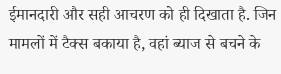ईमानदारी और सही आचरण को ही दिखाता है. जिन मामलों में टैक्स बकाया है, वहां ब्याज से बचने के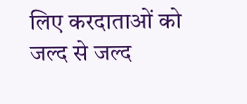लिए करदाताओं को जल्द से जल्द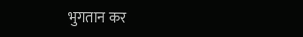भुगतान कर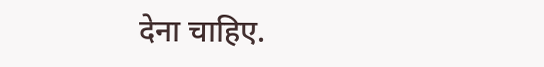देना चाहिए.